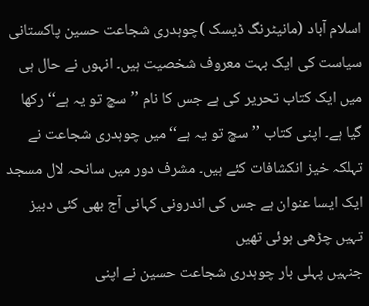اسلام آباد (مانیٹرنگ ڈیسک )چوہدری شجاعت حسین پاکستانی سیاست کی ایک بہت معروف شخصیت ہیں۔ انہوں نے حال ہی میں ایک کتاب تحریر کی ہے جس کا نام ’’سچ تو یہ ہے‘‘رکھا گیا ہے۔ اپنی کتاب ’’سچ تو یہ ہے‘‘میں چوہدری شجاعت نے تہلکہ خیز انکشافات کئے ہیں۔ مشرف دور میں سانحہ لال مسجد ایک ایسا عنوان ہے جس کی اندرونی کہانی آج بھی کئی دبیز تہیں چڑھی ہوئی تھیں
جنہیں پہلی بار چوہدری شجاعت حسین نے اپنی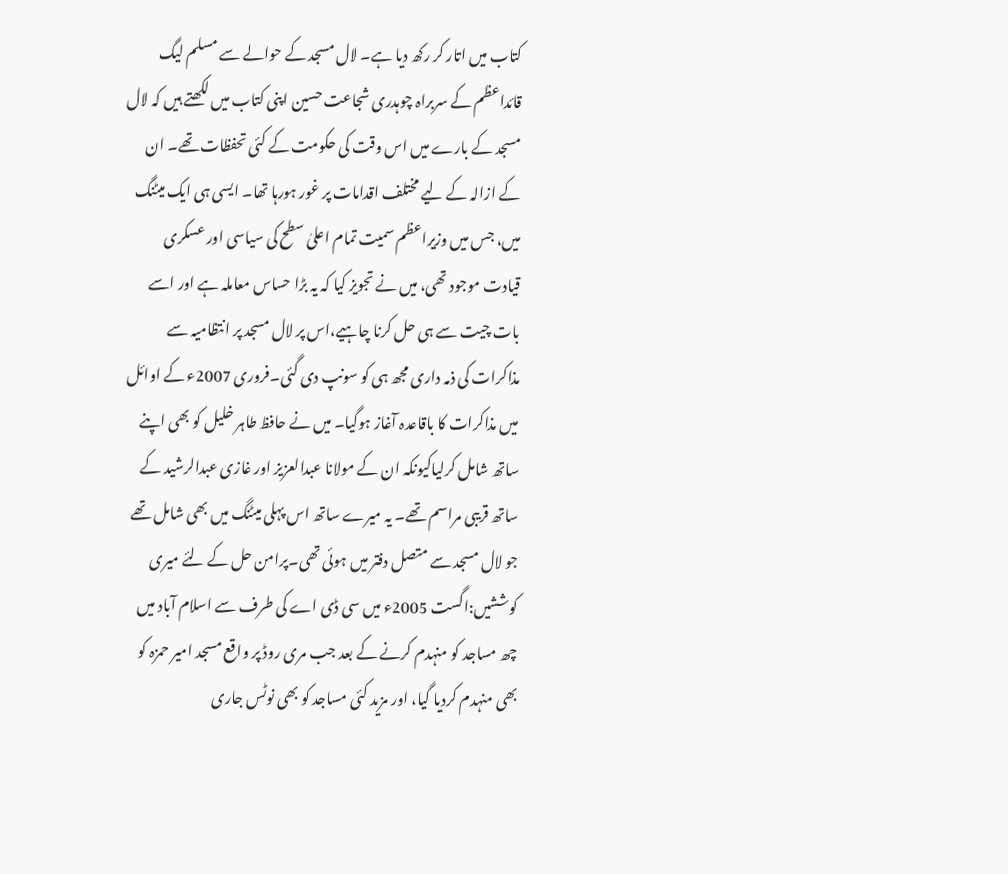کتاب میں اتار کر رکھ دیا ہے۔ لال مسجد کے حوالے سے مسلم لیگ قائداعظم کے سربراہ چوہدری شجاعت حسین اپنی کتاب میں لکھتے ہیں کہ لال مسجد کے بارے میں اس وقت کی حکومت کے کئی تحفظات تھے۔ ان کے ازالہ کے لیے مختلف اقدامات پر غور ہورہا تھا۔ ایسی ہی ایک میٹنگ میں، جس میں وزیراعظم سمیت تمام اعلیٰ سطح کی سیاسی اور عسکری قیادت موجود تھی، میں نے تجویز کیا کہ یہ بڑا حساس معاملہ ہے اور اسے بات چیت سے ہی حل کرنا چاہیے،اس پر لال مسجد پر انتظامیہ سے مذاکرات کی ذمہ داری مجھ ہی کو سونپ دی گئی۔فروری 2007ء کے اوائل میں مذاکرات کا باقاعدہ آغاز ہوگیا۔ میں نے حافظ طاہر خلیل کو بھی اپنے ساتھ شامل کرلیاکیونکہ ان کے مولانا عبدالعزیز اور غازی عبدالرشید کے ساتھ قریبی مراسم تھے۔ یہ میرے ساتھ اس پہلی میٹنگ میں بھی شامل تھے جو لال مسجد سے متصل دفتر میں ہوئی تھی۔پرامن حل کے لئے میری کوششیں:اگست 2005ء میں سی ڈی اے کی طرف سے اسلام آباد میں چھ مساجد کو منہدم کرنے کے بعد جب مری روڈ پر واقع مسجد امیر حمزہ کو بھی منہدم کردیا گیا، اور مزید کئی مساجد کو بھی نوٹس جاری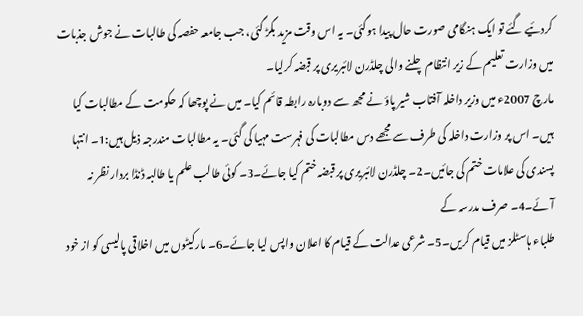کردئیے گئے تو ایک ہنگامی صورت حال پیدا ہوگئی۔ یہ اس وقت مزید بگڑ گئی، جب جامعہ حفصہ کی طالبات نے جوش جذبات میں وزارت تعلیم کے زیر انتظام چلنے والی چلڈرن لائبریری پر قبضہ کرلیا۔
مارچ 2007ء میں وزیر داخلہ آفتاب شیر پاؤ نے مجھ سے دوبارہ رابطہ قائم کیا۔ میں نے پوچھا کہ حکومت کے مطالبات کیا ہیں۔ اس پر وزارت داخلہ کی طرف سے مجھے دس مطالبات کی فہرست مہیا کی گئی۔ یہ مطالبات مندرجہ ذیل ہیں:1۔ انتہا پسندی کی علامات ختم کی جائیں۔2۔ چلڈرن لائبریری پر قبضہ ختم کیا جائے۔3۔ کوئی طالب علم یا طالبہ ڈنڈا بردار نظر نہ آئے۔4۔ صرف مدرسہ کے
طلباء ہاسٹلز میں قیام کریں۔5۔ شرعی عدالت کے قیام کا اعلان واپس لیا جائے۔6۔ مارکیٹوں میں اخلاقی پالیسی کو از خود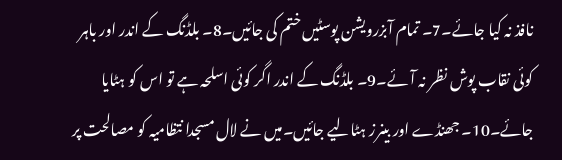نافذ نہ کیا جائے۔7۔ تمام آبزرویشن پوسٹیں ختم کی جائیں۔8۔ بلڈنگ کے اندر اور باہر کوئی نقاب پوش نظر نہ آئے۔9۔ بلڈنگ کے اندر اگر کوئی اسلحہ ہے تو اس کو ہٹایا جائے۔10۔ جھنڈے اور بینرز ہٹالیے جائیں۔میں نے لال مسجدا نتظامیہ کو مصالحت پر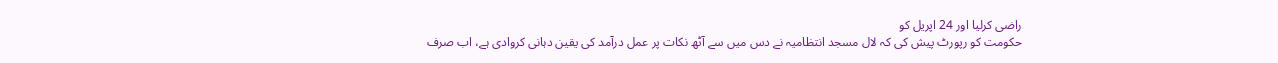راضی کرلیا اور 24 اپریل کو
حکومت کو رپورٹ پیش کی کہ لال مسجد انتظامیہ نے دس میں سے آٹھ نکات پر عمل درآمد کی یقین دہانی کروادی ہے، اب صرف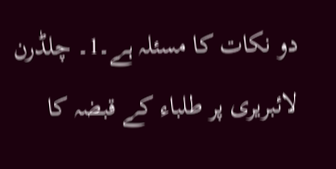دو نکات کا مسئلہ ہے۔1۔ چلڈرن لائبریری پر طلباء کے قبضہ کا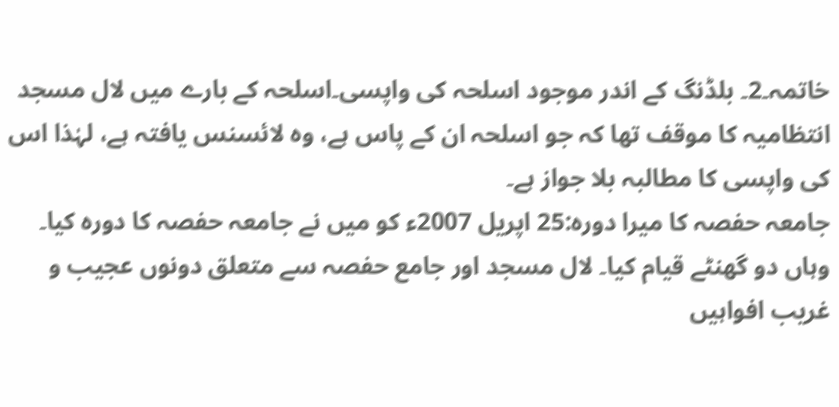خاتمہ۔2۔ بلڈنگ کے اندر موجود اسلحہ کی واپسی۔اسلحہ کے بارے میں لال مسجد انتظامیہ کا موقف تھا کہ جو اسلحہ ان کے پاس ہے، وہ لائسنس یافتہ ہے، لہٰذا اس کی واپسی کا مطالبہ بلا جواز ہے۔
جامعہ حفصہ کا میرا دورہ:25 اپریل 2007ء کو میں نے جامعہ حفصہ کا دورہ کیا۔ وہاں دو گھنٹے قیام کیا۔ لال مسجد اور جامع حفصہ سے متعلق دونوں عجیب و غریب افواہیں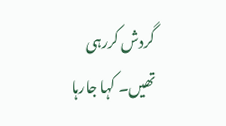گردش کررہی تھیں۔ کہا جارہا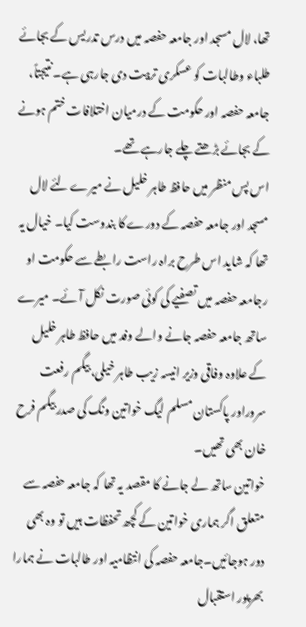تھا، لال مسجد اور جامعہ حفصہ میں درس تدریس کے بجائے طلباء وطالبات کو عسکری تربیت دی جارہی ہے۔ نتیجتاً، جامعہ حفصہ اور حکومت کے درمیان اختلافات ختم ہونے کے بجائے بڑھتے چلے جارہے تھے۔
اس پس منظر میں حافظ طاہر خلیل نے میرے لئے لال مسجد اور جامعہ حفصہ کے دورے کا بندوست کیا۔ خیال یہ تھا کہ شاید اس طرح براہ راست رابطے سے حکومت او رجامعہ حفصہ میں تصفیے کی کوئی صورت نکل آئے۔ میرے ساتھ جامعہ حفصہ جانے والے وفد میں حافظ طاہر خلیل کے علاوہ وفاقی وزیر انیسہ زیب طاہر خیلی، بیگم رفعت سروراور پاکستان مسلم لیگ خواتین ونگ کی صدر بیگم فرح خان بھی تھیں۔
خواتین ساتھ لے جانے کا مقصد یہ تھا کہ جامعہ حفصہ سے متعلق اگر ہماری خواتین کے کچھ تحفظات ہیں تو وہ بھی دور ہوجائیں۔جامعہ حفصہ کی انتظامیہ اور طالبات نے ہمارا بھرپور استقبال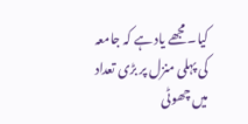کیا۔ مجھے یاد ہے کہ جامعہ کی پہلی منزل پر بڑی تعداد میں چھوٹی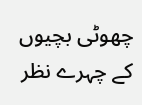چھوٹی بچیوں کے چہرے نظر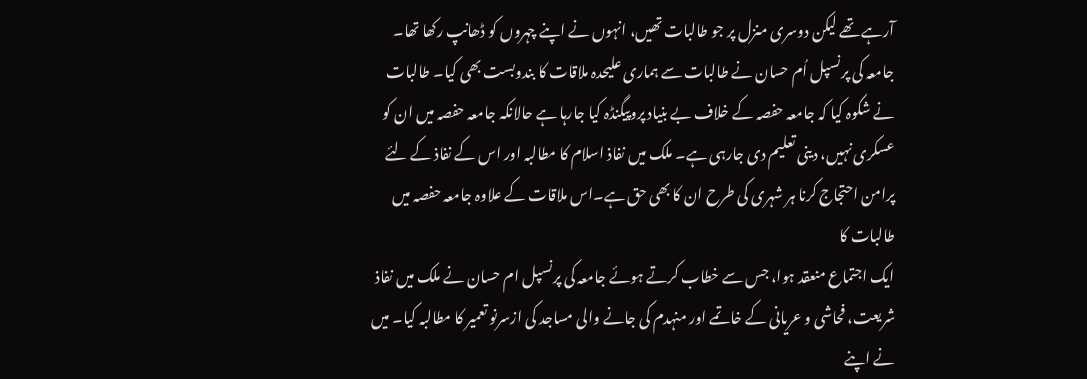آرہے تھے لیکن دوسری منزل پر جو طالبات تھیں، انہوں نے اپنے چہروں کو ڈھانپ رکھا تھا۔
جامعہ کی پرنسپل اُم حسان نے طالبات سے ہماری علیحدہ ملاقات کا بندوبست بھی کیا۔ طالبات نے شکوہ کیا کہ جامعہ حفصہ کے خلاف بے بنیاد پروپیگنڈہ کیا جارہا ہے حالانکہ جامعہ حفصہ میں ان کو عسکری نہیں، دینی تعلیم دی جارہی ہے۔ ملک میں نفاذ اسلام کا مطالبہ اور اس کے نفاذ کے لئے پرامن احتجاج کرنا ہر شہری کی طرح ان کا بھی حق ہے۔اس ملاقات کے علاوہ جامعہ حفصہ میں طالبات کا
ایک اجتماع منعقد ہوا، جس سے خطاب کرتے ہوئے جامعہ کی پرنسپل ام حسان نے ملک میں نفاذ شریعت، فحاشی و عریانی کے خاتمے اور منہدم کی جانے والی مساجد کی ازسرنو تعمیر کا مطالبہ کیا۔ میں نے اپنے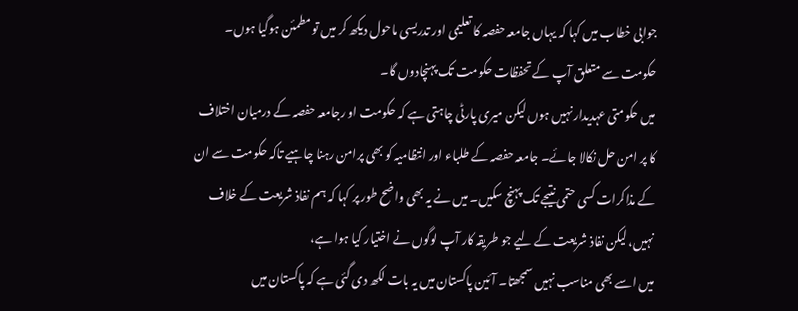جوابی خطاب میں کہا کہ یہاں جامعہ حفصہ کا تعلیمی اور تدریسی ماحول دیکھ کر میں تو مطمئن ہوگیا ہوں۔ حکومت سے متعلق آپ کے تحفظات حکومت تک پہنچادوں گا۔
میں حکومتی عہدیدار نہیں ہوں لیکن میری پارٹی چاہتی ہے کہ حکومت او رجامعہ حفصہ کے درمیان اختلاف کا پر امن حل نکالا جائے۔ جامعہ حفصہ کے طلباء اور انتظامیہ کو بھی پرامن رہنا چاہیے تاکہ حکومت سے ان کے مذاکرات کسی حتمی نتیجے تک پہنچ سکیں۔ میں نے یہ بھی واضح طور پر کہا کہ ہم نفاذ شریعت کے خلاف نہیں، لیکن نفاذ شریعت کے لیے جو طریقہ کار آپ لوگوں نے اختیار کیا ہوا ہے،
میں اسے بھی مناسب نہیں سمجھتا۔ آئین پاکستان میں یہ بات لکھ دی گئی ہے کہ پاکستان میں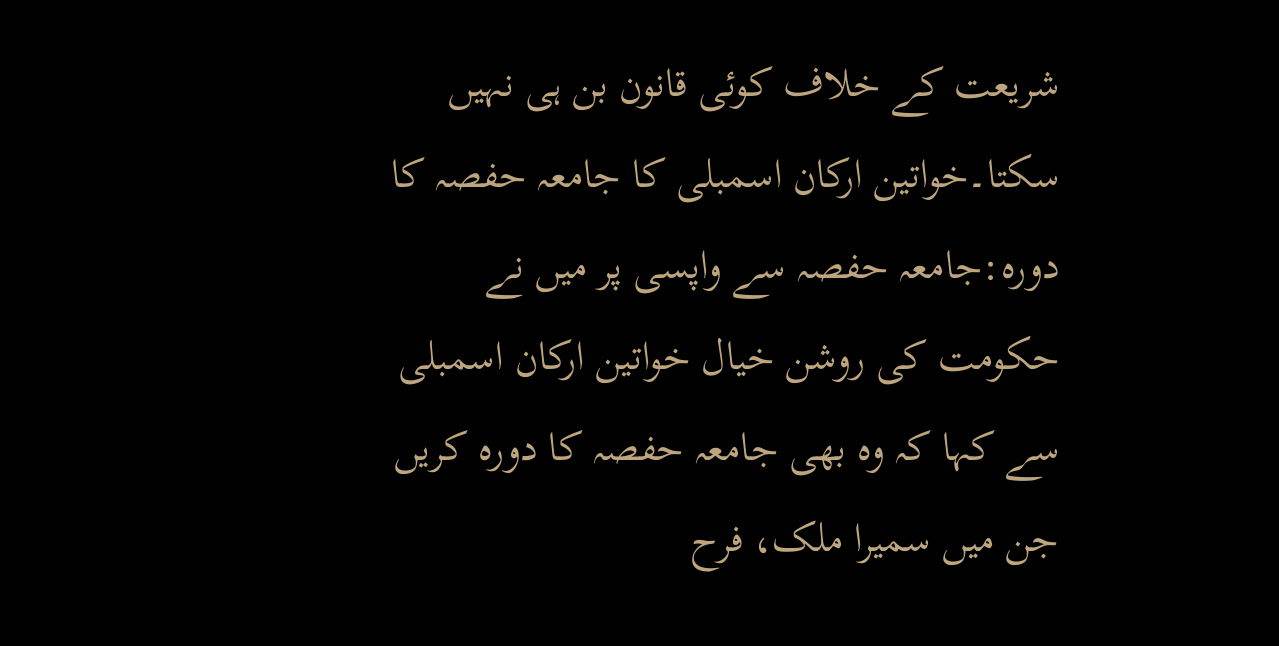شریعت کے خلاف کوئی قانون بن ہی نہیں سکتا۔خواتین ارکان اسمبلی کا جامعہ حفصہ کا دورہ:جامعہ حفصہ سے واپسی پر میں نے حکومت کی روشن خیال خواتین ارکان اسمبلی سے کہا کہ وہ بھی جامعہ حفصہ کا دورہ کریں جن میں سمیرا ملک، فرح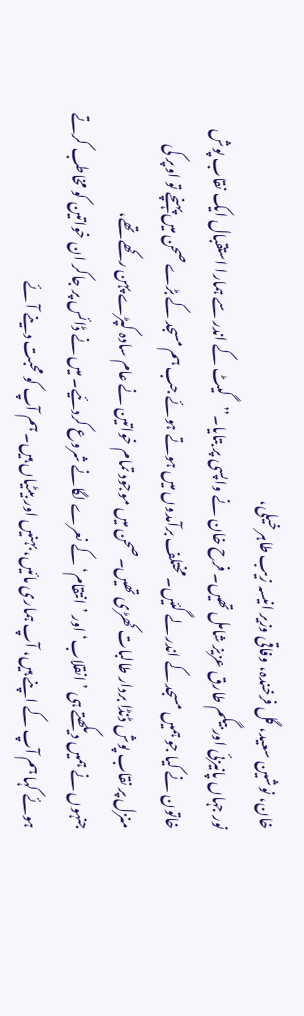خان، نوشین سعید، گل فرخندہ، وفاقی وزیر انیسہ زیب طاہر خیلی،
نور جہاں پانیزئی اور بیگم طارق عزیز شامل تھیں۔ فرح خان نے واپسی پر بتایا۔’’گیٹ کے اندر سے ہمارا استقبال ایک نقاب پوش خاتون نے کیا جو ہمیں مسجد کے اندر لے گئیں۔ مختلف برآمدوں میں ہوتے ہوئے جب ہم مسجد کے بڑے صحن میں پہنچے تو اوپر کی منزل پر نقاب پوش ڈنڈا بردار طالبات کھڑی تھیں۔ صحن میں موجود تمام خواتین نے عام سادہ کپڑے پہن رکھے تھے،
جنہوں نے ہمیں دیکھتے ہی ’انقلاب‘ اور ’انتقام‘ کے نعرے لگانے شروع کردئیے۔ میں نے ڈائس پر جاکر ان خواتین کو مخاطب کرتے ہوئے کہا ہم آپ کے اپنے ہیں، آپ ہماری مائیں، بہنیں اور بیٹیاں ہیں۔ ہم آپ کو محبت دینے آئے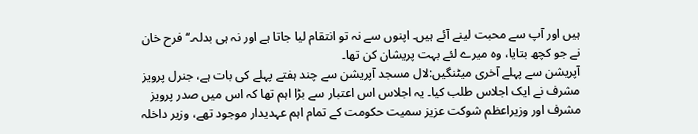ہیں اور آپ سے محبت لینے آئے ہیں۔ اپنوں سے نہ تو انتقام لیا جاتا ہے اور نہ ہی بدلہ۔‘‘فرح خان نے جو کچھ بتایا، وہ میرے لئے بہت پریشان کن تھا۔
آپریشن سے پہلے آخری میٹنگیں:لال مسجد آپریشن سے چند ہفتے پہلے کی بات ہے، جنرل پرویز مشرف نے ایک اجلاس طلب کیا۔ یہ اجلاس اس اعتبار سے بڑا اہم تھا کہ اس میں صدر پرویز مشرف اور وزیراعظم شوکت عزیز سمیت حکومت کے تمام اہم عہدیدار موجود تھے، وزیر داخلہ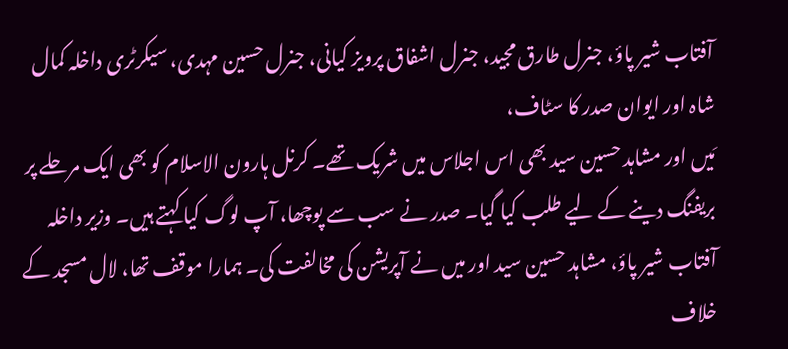آفتاب شیر پاؤ، جنرل طارق مجید، جنرل اشفاق پرویز کیانی، جنرل حسین مہدی، سیکرٹری داخلہ کمال شاہ اور ایوان صدر کا سٹاف،
مَیں اور مشاہد حسین سید بھی اس اجلاس میں شریک تھے۔ کرنل ہارون الاسلام کو بھی ایک مرحلے پر بریفنگ دینے کے لیے طلب کیا گیا۔ صدر نے سب سے پوچھا، آپ لوگ کیا کہتے ہیں۔ وزیر داخلہ آفتاب شیر پاؤ، مشاہد حسین سید اور میں نے آپریشن کی مخالفت کی۔ ہمارا موقف تھا، لال مسجد کے خلاف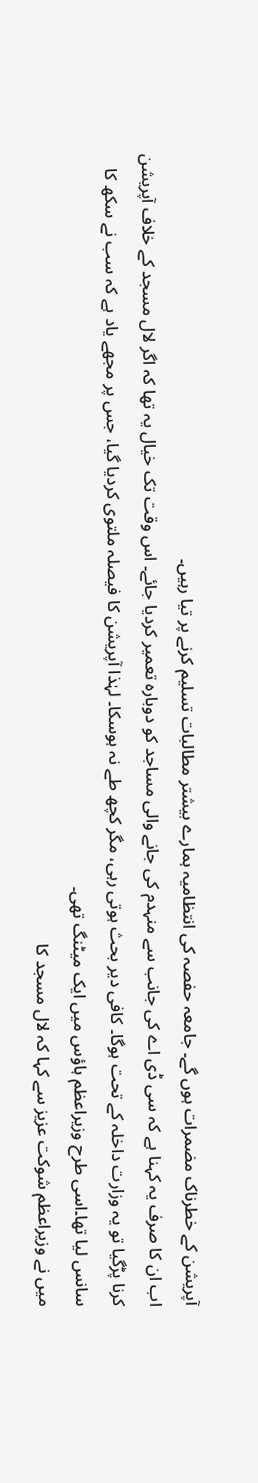آپریشن کے خطرناک مضمرات ہوں گے۔ جامعہ حفصہ کی انتظامیہ ہمارے بیشتر مطالبات تسلیم کرنے پر تیا رہیں۔
اب ان کا صرف یہ کہنا ہے کہ سی ڈی اے کی جانب سے منہدم کی جانے والی مساجد کو دوبارہ تعمیر کردیا جائے۔ اس وقت تک خیال یہ تھا کہ اگر لال مسجد کے خلاف آپریشن کرنا پڑگیا تو یہ وزارت داخلہ کے تحت ہوگا۔ کافی دیر بحث ہوتی رہی، مگر کچھ طے نہ ہوسکا۔ لہٰذا آپریشن کا فیصلہ ملتوی کردیا گیا، جس پر مجھے یاد ہے کہ سب نے سکھ کا سانس لیا تھا۔اسی طرح وزیراعظم ہاؤس میں ایک میٹنگ تھی۔
میں نے وزیراعظم شوکت عزیز سے کہا کہ لال مسجد کا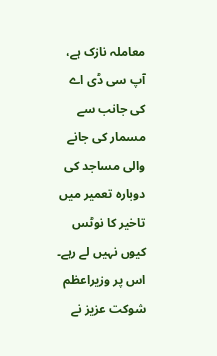معاملہ نازک ہے، آپ سی ڈی اے کی جانب سے مسمار کی جانے والی مساجد کی دوبارہ تعمیر میں تاخیر کا نوٹس کیوں نہیں لے رہے۔ اس پر وزیراعظم شوکت عزیز نے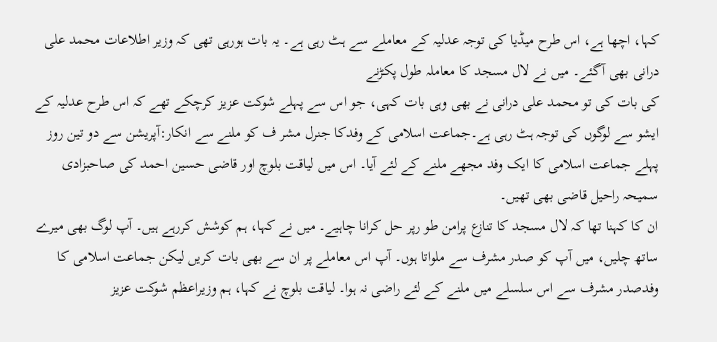کہا، اچھا ہے، اس طرح میڈیا کی توجہ عدلیہ کے معاملے سے ہٹ رہی ہے۔ یہ بات ہورہی تھی کہ وزیر اطلاعات محمد علی درانی بھی آگئے۔ میں نے لال مسجد کا معاملہ طول پکڑنے
کی بات کی تو محمد علی درانی نے بھی وہی بات کہی، جو اس سے پہلے شوکت عزیز کرچکے تھے کہ اس طرح عدلیہ کے ایشو سے لوگوں کی توجہ ہٹ رہی ہے۔جماعت اسلامی کے وفدکا جنرل مشر ف کو ملنے سے انکار:آپریشن سے دو تین روز پہلے جماعت اسلامی کا ایک وفد مجھے ملنے کے لئے آیا۔ اس میں لیاقت بلوچ اور قاضی حسین احمد کی صاحبزادی سمیحہ راحیل قاضی بھی تھیں۔
ان کا کہنا تھا کہ لال مسجد کا تنازع پرامن طو رپر حل کرانا چاہیے۔ میں نے کہا، ہم کوشش کررہے ہیں۔ آپ لوگ بھی میرے ساتھ چلیں، میں آپ کو صدر مشرف سے ملواتا ہوں۔ آپ اس معاملے پر ان سے بھی بات کریں لیکن جماعت اسلامی کا وفدصدر مشرف سے اس سلسلے میں ملنے کے لئے راضی نہ ہوا۔ لیاقت بلوچ نے کہا، ہم وزیراعظم شوکت عزیز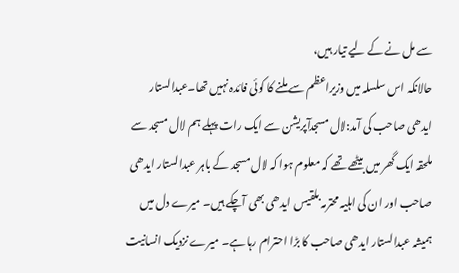سے مل نے کے لیے تیار ہیں،
حالانکہ اس سلسلہ میں وزیراعظم سے ملنے کا کوئی فائدہ نہیں تھا۔عبدالستار ایدھی صاحب کی آمد:لال مسجدآپریشن سے ایک رات پہلے ہم لال مسجد سے ملحقہ ایک گھر میں بیٹھے تھے کہ معلوم ہوا کہ لال مسجد کے باہر عبدالستار ایدھی صاحب اور ان کی اہلیہ محترمہ بلقیس ایدھی بھی آچکے ہیں۔ میرے دل میں ہمیشہ عبدالستار ایدھی صاحب کا بڑا احترام رہا ہے۔ میرے نزدیک انسانیت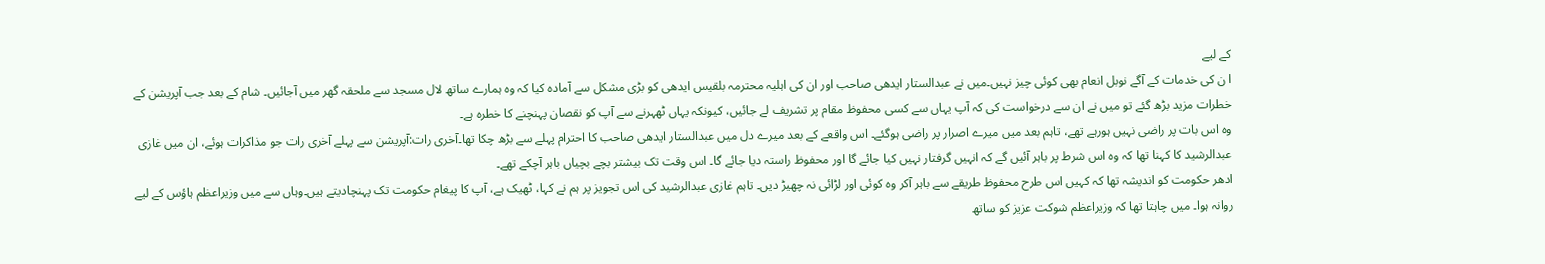کے لیے
ا ن کی خدمات کے آگے نوبل انعام بھی کوئی چیز نہیں۔میں نے عبدالستار ایدھی صاحب اور ان کی اہلیہ محترمہ بلقیس ایدھی کو بڑی مشکل سے آمادہ کیا کہ وہ ہمارے ساتھ لال مسجد سے ملحقہ گھر میں آجائیں۔ شام کے بعد جب آپریشن کے خطرات مزید بڑھ گئے تو میں نے ان سے درخواست کی کہ آپ یہاں سے کسی محفوظ مقام پر تشریف لے جائیں، کیونکہ یہاں ٹھہرنے سے آپ کو نقصان پہنچنے کا خطرہ ہے۔
وہ اس بات پر راضی نہیں ہورہے تھے، تاہم بعد میں میرے اصرار پر راضی ہوگئے۔ اس واقعے کے بعد میرے دل میں عبدالستار ایدھی صاحب کا احترام پہلے سے بڑھ چکا تھا۔آخری رات:آپریشن سے پہلے آخری رات جو مذاکرات ہوئے، ان میں غازی عبدالرشید کا کہنا تھا کہ وہ اس شرط پر باہر آئیں گے کہ انہیں گرفتار نہیں کیا جائے گا اور محفوظ راستہ دیا جائے گا۔ اس وقت تک بیشتر بچے بچیاں باہر آچکے تھے۔
ادھر حکومت کو اندیشہ تھا کہ کہیں اس طرح محفوظ طریقے سے باہر آکر وہ کوئی اور لڑائی نہ چھیڑ دیں۔ تاہم غازی عبدالرشید کی اس تجویز پر ہم نے کہا، ٹھیک ہے، آپ کا پیغام حکومت تک پہنچادیتے ہیں۔وہاں سے میں وزیراعظم ہاؤس کے لیے روانہ ہوا۔ میں چاہتا تھا کہ وزیراعظم شوکت عزیز کو ساتھ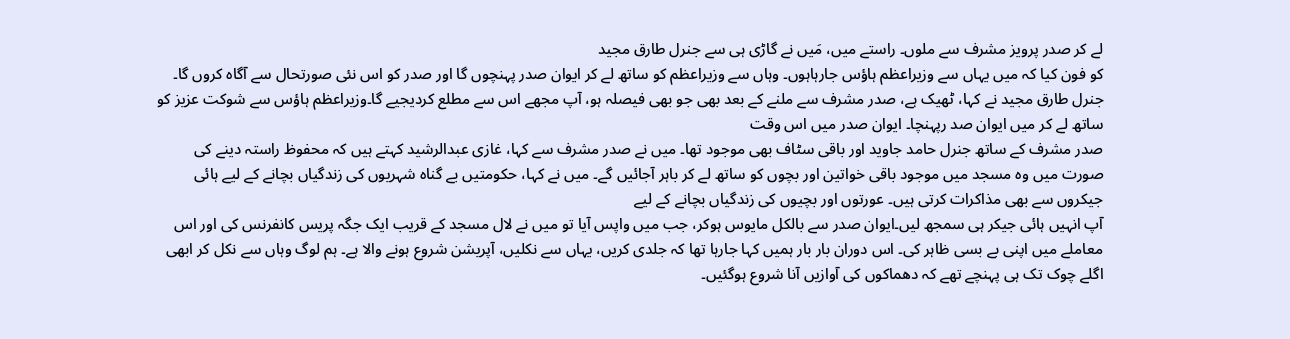لے کر صدر پرویز مشرف سے ملوں۔ راستے میں، مَیں نے گاڑی ہی سے جنرل طارق مجید
کو فون کیا کہ میں یہاں سے وزیراعظم ہاؤس جارہاہوں۔ وہاں سے وزیراعظم کو ساتھ لے کر ایوان صدر پہنچوں گا اور صدر کو اس نئی صورتحال سے آگاہ کروں گا۔ جنرل طارق مجید نے کہا، ٹھیک ہے، صدر مشرف سے ملنے کے بعد بھی جو بھی فیصلہ ہو، آپ مجھے اس سے مطلع کردیجیے گا۔وزیراعظم ہاؤس سے شوکت عزیز کو ساتھ لے کر میں ایوان صد رپہنچا۔ ایوان صدر میں اس وقت
صدر مشرف کے ساتھ جنرل حامد جاوید اور باقی سٹاف بھی موجود تھا۔ میں نے صدر مشرف سے کہا، غازی عبدالرشید کہتے ہیں کہ محفوظ راستہ دینے کی صورت میں وہ مسجد میں موجود باقی خواتین اور بچوں کو ساتھ لے کر باہر آجائیں گے۔ میں نے کہا، حکومتیں بے گناہ شہریوں کی زندگیاں بچانے کے لیے ہائی جیکروں سے بھی مذاکرات کرتی ہیں۔ عورتوں اور بچیوں کی زندگیاں بچانے کے لیے
آپ انہیں ہائی جیکر ہی سمجھ لیں۔ایوان صدر سے بالکل مایوس ہوکر، جب میں واپس آیا تو میں نے لال مسجد کے قریب ایک جگہ پریس کانفرنس کی اور اس معاملے میں اپنی بے بسی ظاہر کی۔ اس دوران بار بار ہمیں کہا جارہا تھا کہ جلدی کریں، یہاں سے نکلیں، آپریشن شروع ہونے والا ہے۔ ہم لوگ وہاں سے نکل کر ابھی اگلے چوک تک ہی پہنچے تھے کہ دھماکوں کی آوازیں آنا شروع ہوگئیں۔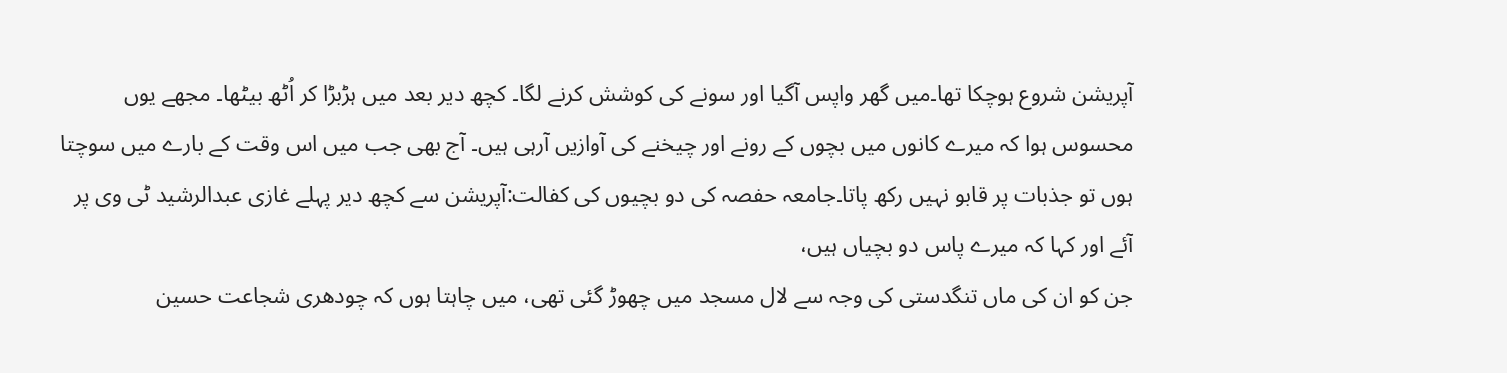آپریشن شروع ہوچکا تھا۔میں گھر واپس آگیا اور سونے کی کوشش کرنے لگا۔ کچھ دیر بعد میں ہڑبڑا کر اُٹھ بیٹھا۔ مجھے یوں محسوس ہوا کہ میرے کانوں میں بچوں کے رونے اور چیخنے کی آوازیں آرہی ہیں۔ آج بھی جب میں اس وقت کے بارے میں سوچتا ہوں تو جذبات پر قابو نہیں رکھ پاتا۔جامعہ حفصہ کی دو بچیوں کی کفالت:آپریشن سے کچھ دیر پہلے غازی عبدالرشید ٹی وی پر آئے اور کہا کہ میرے پاس دو بچیاں ہیں،
جن کو ان کی ماں تنگدستی کی وجہ سے لال مسجد میں چھوڑ گئی تھی، میں چاہتا ہوں کہ چودھری شجاعت حسین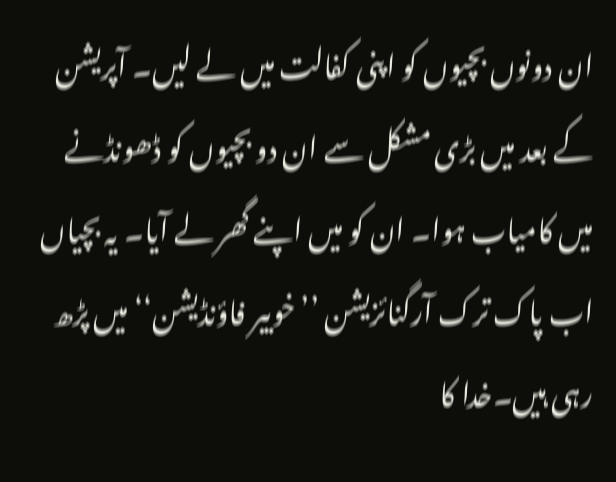ان دونوں بچیوں کو اپنی کفالت میں لے لیں۔ آپریشن کے بعد میں بڑی مشکل سے ان دو بچیوں کو ڈھونڈنے میں کامیاب ہوا۔ ان کو میں اپنے گھر لے آیا۔ یہ بچیاں اب پاک ترک آرگنائزیشن ’’خوبیر فاؤنڈیشن‘‘ میں پڑھ رہی ہیں۔خدا کا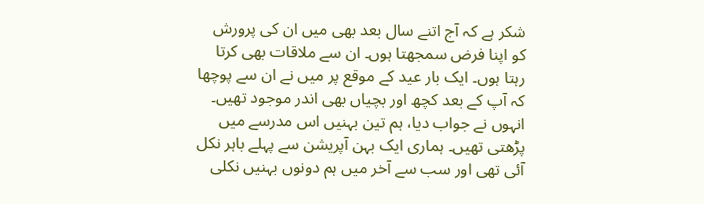شکر ہے کہ آج اتنے سال بعد بھی میں ان کی پرورش
کو اپنا فرض سمجھتا ہوں۔ ان سے ملاقات بھی کرتا رہتا ہوں۔ ایک بار عید کے موقع پر میں نے ان سے پوچھا کہ آپ کے بعد کچھ اور بچیاں بھی اندر موجود تھیں۔ انہوں نے جواب دیا، ہم تین بہنیں اس مدرسے میں پڑھتی تھیں۔ ہماری ایک بہن آپریشن سے پہلے باہر نکل آئی تھی اور سب سے آخر میں ہم دونوں بہنیں نکلی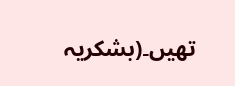تھیں۔(بشکریہ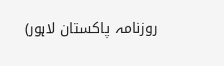روزنامہ پاکستان لاہور)